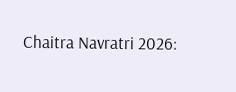Chaitra Navratri 2026: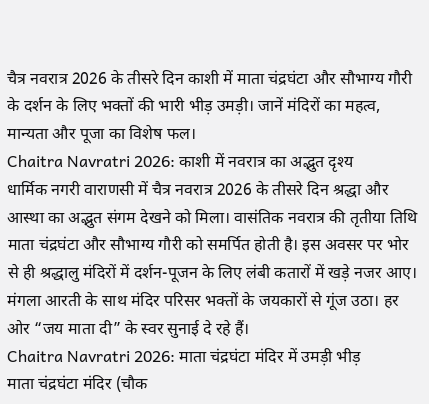चैत्र नवरात्र 2026 के तीसरे दिन काशी में माता चंद्रघंटा और सौभाग्य गौरी के दर्शन के लिए भक्तों की भारी भीड़ उमड़ी। जानें मंदिरों का महत्व, मान्यता और पूजा का विशेष फल।
Chaitra Navratri 2026: काशी में नवरात्र का अद्भुत दृश्य
धार्मिक नगरी वाराणसी में चैत्र नवरात्र 2026 के तीसरे दिन श्रद्धा और आस्था का अद्भुत संगम देखने को मिला। वासंतिक नवरात्र की तृतीया तिथि माता चंद्रघंटा और सौभाग्य गौरी को समर्पित होती है। इस अवसर पर भोर से ही श्रद्धालु मंदिरों में दर्शन-पूजन के लिए लंबी कतारों में खड़े नजर आए। मंगला आरती के साथ मंदिर परिसर भक्तों के जयकारों से गूंज उठा। हर ओर “जय माता दी” के स्वर सुनाई दे रहे हैं।
Chaitra Navratri 2026: माता चंद्रघंटा मंदिर में उमड़ी भीड़
माता चंद्रघंटा मंदिर (चौक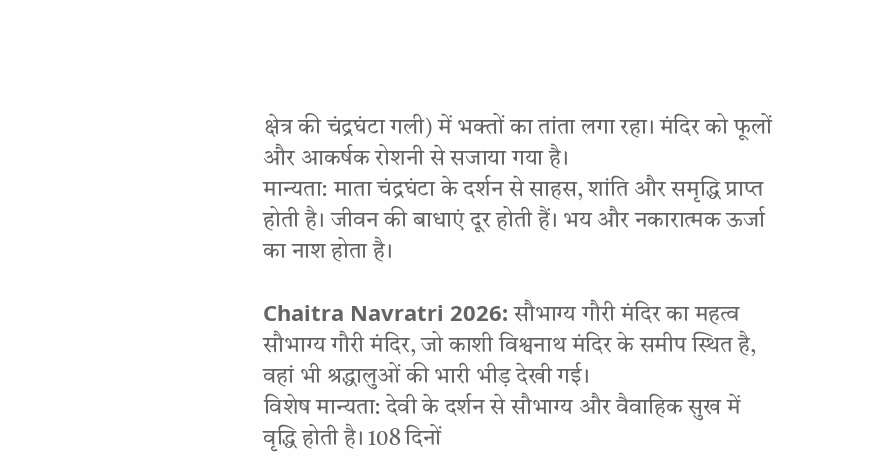क्षेत्र की चंद्रघंटा गली) में भक्तों का तांता लगा रहा। मंदिर को फूलों और आकर्षक रोशनी से सजाया गया है।
मान्यता: माता चंद्रघंटा के दर्शन से साहस, शांति और समृद्धि प्राप्त होती है। जीवन की बाधाएं दूर होती हैं। भय और नकारात्मक ऊर्जा का नाश होता है।

Chaitra Navratri 2026: सौभाग्य गौरी मंदिर का महत्व
सौभाग्य गौरी मंदिर, जो काशी विश्वनाथ मंदिर के समीप स्थित है, वहां भी श्रद्धालुओं की भारी भीड़ देखी गई।
विशेष मान्यता: देवी के दर्शन से सौभाग्य और वैवाहिक सुख में वृद्धि होती है। 108 दिनों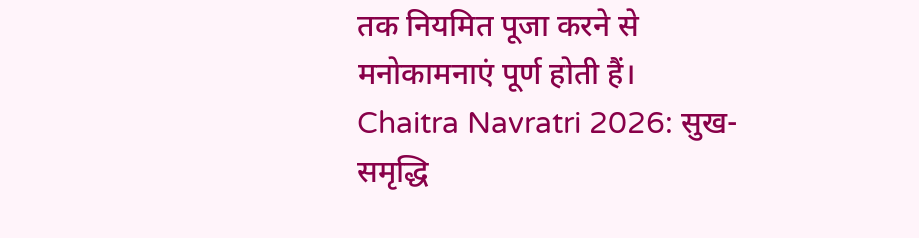तक नियमित पूजा करने से मनोकामनाएं पूर्ण होती हैं।
Chaitra Navratri 2026: सुख-समृद्धि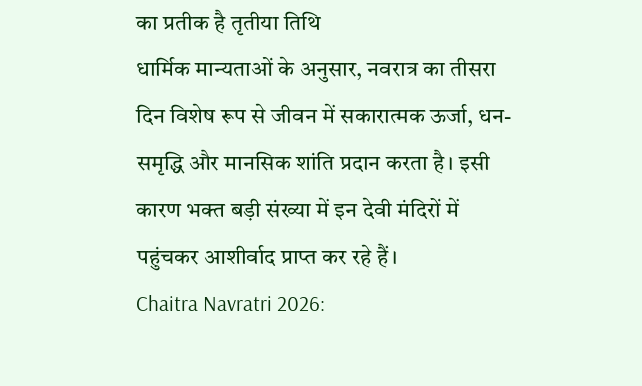का प्रतीक है तृतीया तिथि
धार्मिक मान्यताओं के अनुसार, नवरात्र का तीसरा दिन विशेष रूप से जीवन में सकारात्मक ऊर्जा, धन-समृद्धि और मानसिक शांति प्रदान करता है। इसी कारण भक्त बड़ी संख्या में इन देवी मंदिरों में पहुंचकर आशीर्वाद प्राप्त कर रहे हैं।
Chaitra Navratri 2026: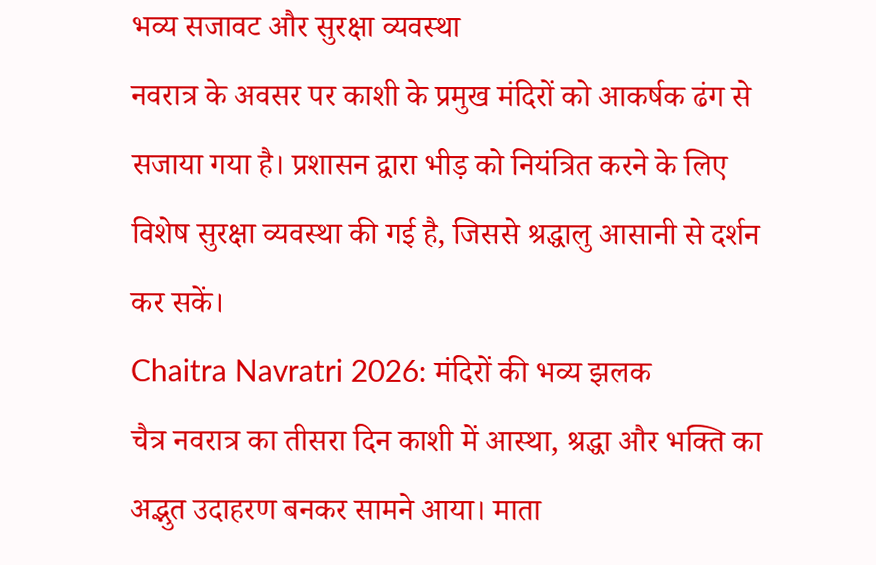भव्य सजावट और सुरक्षा व्यवस्था
नवरात्र के अवसर पर काशी के प्रमुख मंदिरों को आकर्षक ढंग से सजाया गया है। प्रशासन द्वारा भीड़ को नियंत्रित करने के लिए विशेष सुरक्षा व्यवस्था की गई है, जिससे श्रद्धालु आसानी से दर्शन कर सकें।
Chaitra Navratri 2026: मंदिरों की भव्य झलक
चैत्र नवरात्र का तीसरा दिन काशी में आस्था, श्रद्धा और भक्ति का अद्भुत उदाहरण बनकर सामने आया। माता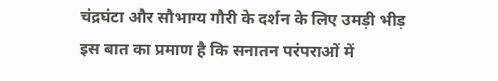चंद्रघंटा और सौभाग्य गौरी के दर्शन के लिए उमड़ी भीड़ इस बात का प्रमाण है कि सनातन परंपराओं में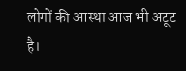लोगों की आस्था आज भी अटूट है।